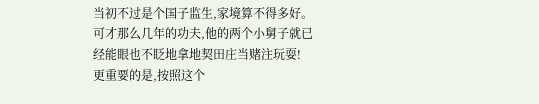当初不过是个国子监生,家境算不得多好。
可才那么几年的功夫,他的两个小舅子就已经能眼也不眨地拿地契田庄当赌注玩耍!
更重要的是,按照这个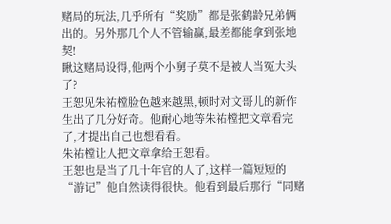赌局的玩法,几乎所有“奖励”都是张鹤龄兄弟俩出的。另外那几个人不管输赢,最差都能拿到张地契!
瞅这赌局设得,他两个小舅子莫不是被人当冤大头了?
王恕见朱祐樘脸色越来越黑,顿时对文哥儿的新作生出了几分好奇。他耐心地等朱祐樘把文章看完了,才提出自己也想看看。
朱祐樘让人把文章拿给王恕看。
王恕也是当了几十年官的人了,这样一篇短短的“游记”他自然读得很快。他看到最后那行“同赌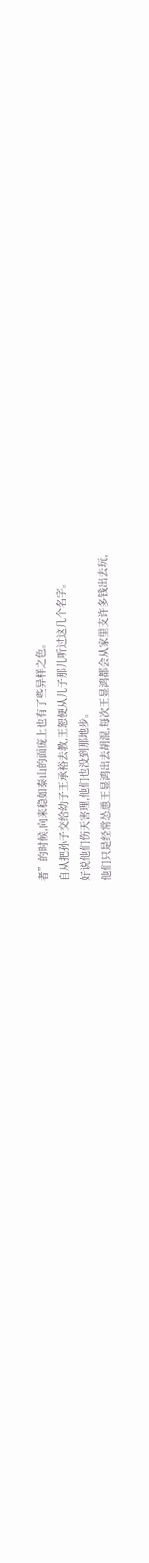者”的时候,向来稳如泰山的面庞上也有了些异样之色。
自从把孙子交给幼子王承裕去教,王恕便从儿子那儿听过这几个名字。
好说他们伤天害理,他们也没到那地步。
他们只是经常怂恿王显鸿出去胡混,每次王显鸿都会从家里支许多钱出去玩,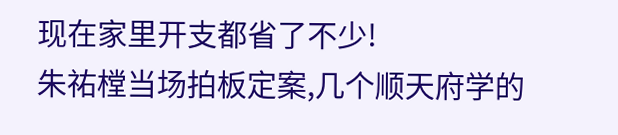现在家里开支都省了不少!
朱祐樘当场拍板定案,几个顺天府学的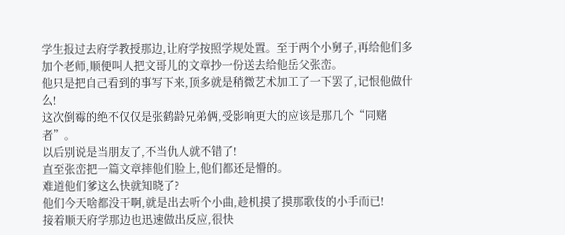学生报过去府学教授那边,让府学按照学规处置。至于两个小舅子,再给他们多加个老师,顺便叫人把文哥儿的文章抄一份送去给他岳父张峦。
他只是把自己看到的事写下来,顶多就是稍微艺术加工了一下罢了,记恨他做什么!
这次倒霉的绝不仅仅是张鹤龄兄弟俩,受影响更大的应该是那几个“同赌者”。
以后别说是当朋友了,不当仇人就不错了!
直至张峦把一篇文章摔他们脸上,他们都还是懵的。
难道他们爹这么快就知晓了?
他们今天啥都没干啊,就是出去听个小曲,趁机摸了摸那歌伎的小手而已!
接着顺天府学那边也迅速做出反应,很快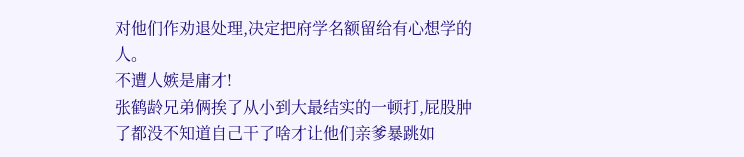对他们作劝退处理,决定把府学名额留给有心想学的人。
不遭人嫉是庸才!
张鹤龄兄弟俩挨了从小到大最结实的一顿打,屁股肿了都没不知道自己干了啥才让他们亲爹暴跳如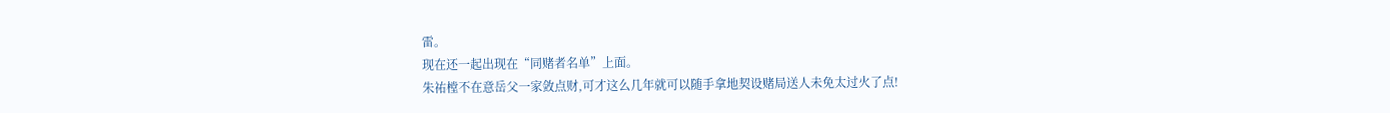雷。
现在还一起出现在“同赌者名单”上面。
朱祐樘不在意岳父一家敛点财,可才这么几年就可以随手拿地契设赌局送人未免太过火了点!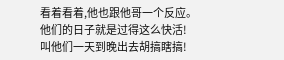看着看着,他也跟他哥一个反应。
他们的日子就是过得这么快活!
叫他们一天到晚出去胡搞瞎搞!